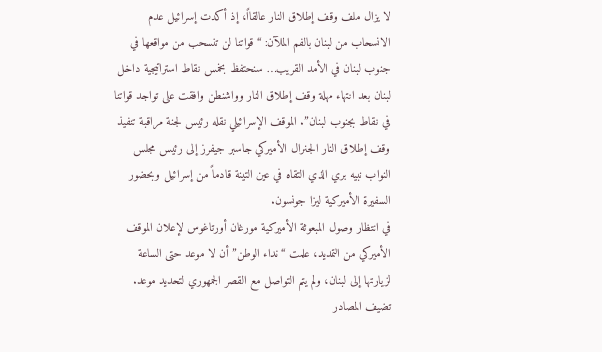لا يزال ملف وقف إطلاق النار عالقااً، إذ أكدت إسرائيل عدم الانسحاب من لبنان بالفم الملآن: “قواتنا لن تنسحب من مواقعها في جنوب لبنان في الأمد القريب… سنحتفظ بخمس نقاط استراتيجية داخل لبنان بعد انتهاء مهلة وقف إطلاق النار وواشنطن وافقت على تواجد قواتنا في نقاط بجنوب لبنان”. الموقف الإسرائيلي نقله رئيس لجنة مراقبة تنفيذ وقف إطلاق النار الجنرال الأميركي جاسبر جيفرز إلى رئيس مجلس النواب نبيه بري الذي التقاه في عين التينة قادماً من إسرائيل وبحضور السفيرة الأميركية ليزا جونسون.
في انتظار وصول المبعوثة الأميركية مورغان أورتاغوس لإعلان الموقف الأميركي من التمديد، علمت “نداء الوطن” أن لا موعد حتى الساعة لزيارتها إلى لبنان، ولم يتم التواصل مع القصر الجمهوري لتحديد موعد.
تضيف المصادر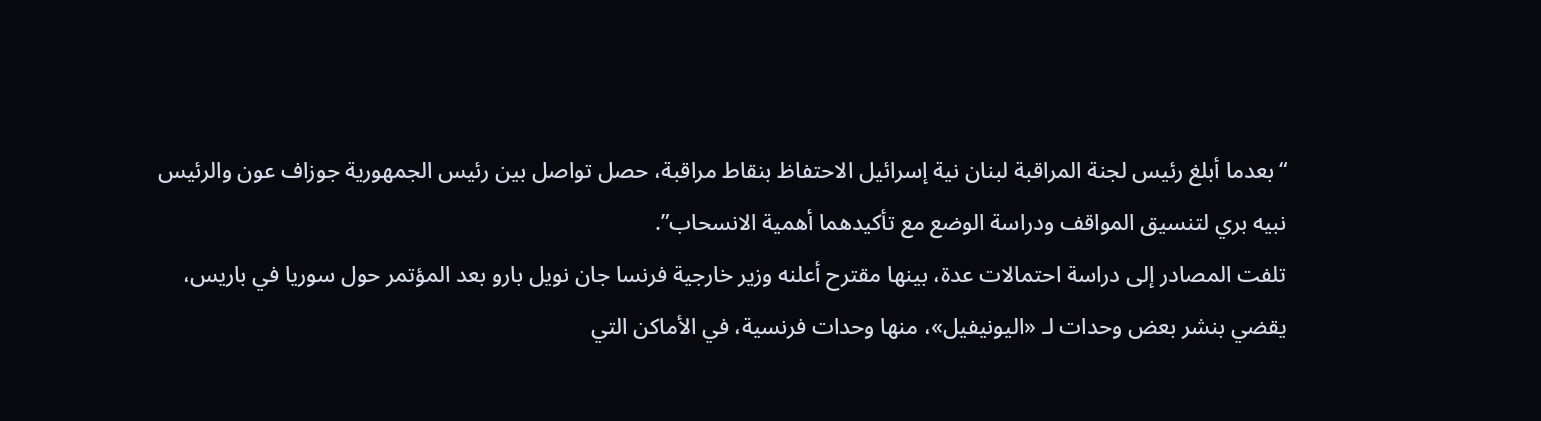“بعدما أبلغ رئيس لجنة المراقبة لبنان نية إسرائيل الاحتفاظ بنقاط مراقبة، حصل تواصل بين رئيس الجمهورية جوزاف عون والرئيس نبيه بري لتنسيق المواقف ودراسة الوضع مع تأكيدهما أهمية الانسحاب”.
تلفت المصادر إلى دراسة احتمالات عدة، بينها مقترح أعلنه وزير خارجية فرنسا جان نويل بارو بعد المؤتمر حول سوريا في باريس، يقضي بنشر بعض وحدات لـ «اليونيفيل»، منها وحدات فرنسية، في الأماكن التي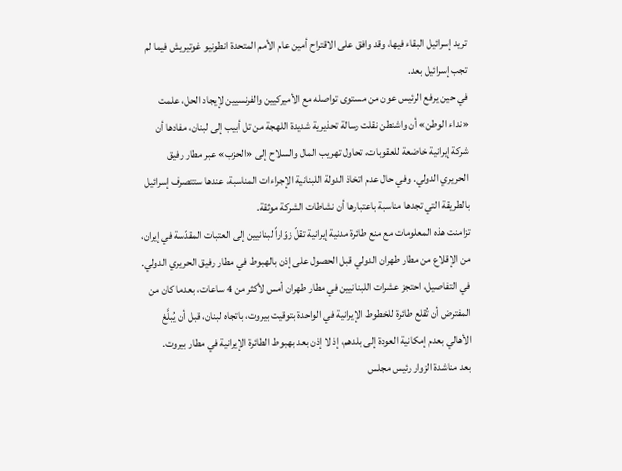تريد إسرائيل البقاء فيها، وقد وافق على الاقتراح أمين عام الأمم المتحدة انطونيو غوتيريش فيما لم تجب إسرائيل بعد.
في حين يرفع الرئيس عون من مستوى تواصله مع الأميركيين والفرنسيين لإيجاد الحل، علمت «نداء الوطن» أن واشنطن نقلت رسالة تحذيرية شديدة اللهجة من تل أبيب إلى لبنان، مفادها أن شركة إيرانية خاضعة للعقوبات، تحاول تهريب المال والسلاح إلى «الحزب» عبر مطار رفيق الحريري الدولي. وفي حال عدم اتخاذ الدولة اللبنانية الإجراءات المناسبة، عندها ستتصرف إسرائيل بالطريقة التي تجدها مناسبة باعتبارها أن نشاطات الشركة موثقة.
تزامنت هذه المعلومات مع منع طائرة مدنية إيرانية تقلّ زوّاراً لبنانيين إلى العتبات المقدّسة في إيران، من الإقلاع من مطار طهران الدولي قبل الحصول على إذن بالهبوط في مطار رفيق الحريري الدولي.
في التفاصيل، احتجز عشرات اللبنانيين في مطار طهران أمس لأكثر من 4 ساعات، بعدما كان من المفترض أن تُقلع طائرة للخطوط الإيرانية في الواحدة بتوقيت بيروت، باتجاه لبنان، قبل أن يُبلَّغ الأهالي بعدم إمكانية العودة إلى بلدهم، إذ لا إذن بعد بهبوط الطائرة الإيرانية في مطار بيروت.
بعد مناشدة الزوار رئيس مجلس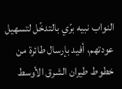النواب نبيه برّي بالتدخّل لتسهيل عودتهم، أفيد بإرسال طائرة من خطوط طيران الشرق الأوسط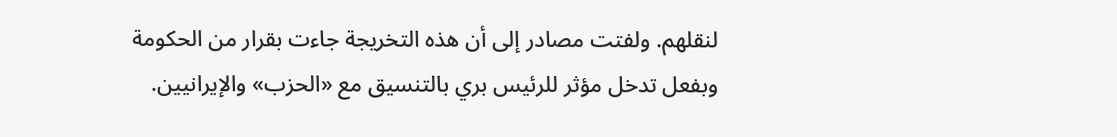لنقلهم. ولفتت مصادر إلى أن هذه التخريجة جاءت بقرار من الحكومة وبفعل تدخل مؤثر للرئيس بري بالتنسيق مع «الحزب» والإيرانيين.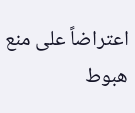اعتراضاً على منع هبوط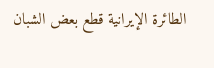الطائرة الإيرانية قطع بعض الشبان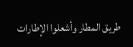طريق المطار وأشعلوا الإطارات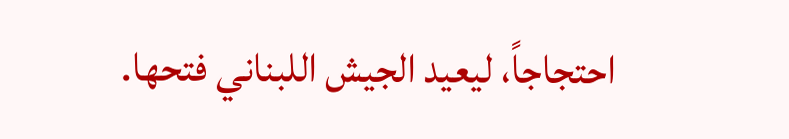احتجاجاً، ليعيد الجيش اللبناني فتحها.